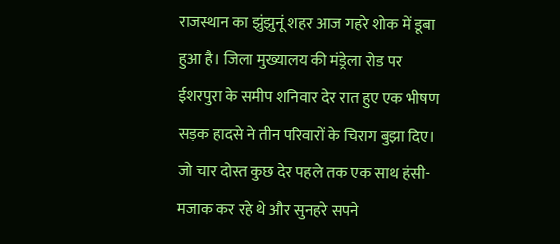राजस्थान का झुंझुनूं शहर आज गहरे शोक में डूबा हुआ है। जिला मुख्यालय की मंड्रेला रोड पर ईशरपुरा के समीप शनिवार देर रात हुए एक भीषण सड़क हादसे ने तीन परिवारों के चिराग बुझा दिए। जो चार दोस्त कुछ देर पहले तक एक साथ हंसी-मजाक कर रहे थे और सुनहरे सपने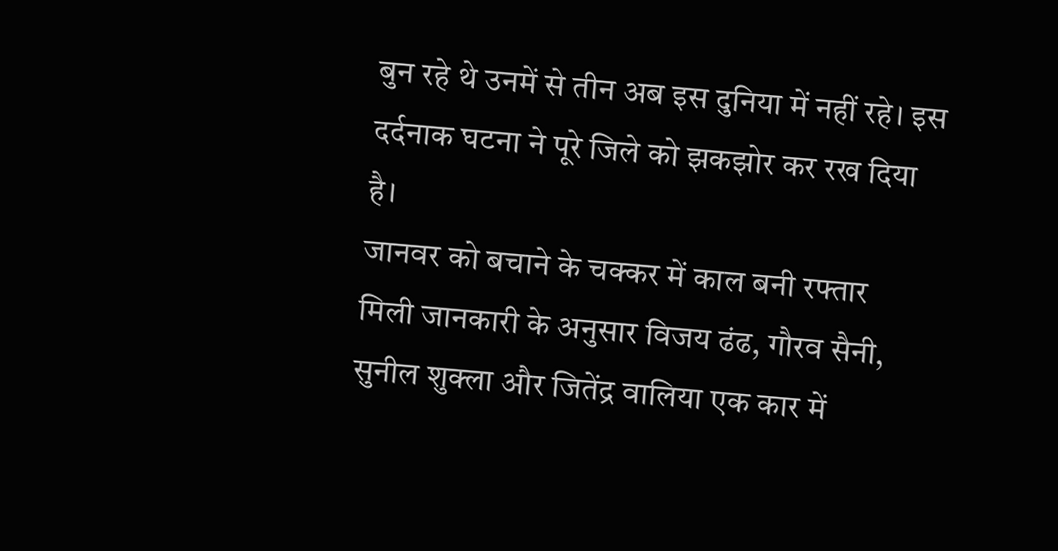बुन रहे थे उनमें से तीन अब इस दुनिया में नहीं रहे। इस दर्दनाक घटना ने पूरे जिले को झकझोर कर रख दिया है।
जानवर को बचाने के चक्कर में काल बनी रफ्तार
मिली जानकारी के अनुसार विजय ढंढ, गौरव सैनी, सुनील शुक्ला और जितेंद्र वालिया एक कार में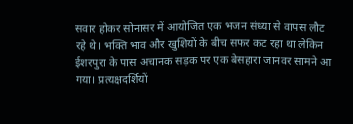सवार होकर सोनासर में आयोजित एक भजन संध्या से वापस लौट रहे थे। भक्ति भाव और खुशियों के बीच सफर कट रहा था लेकिन ईशरपुरा के पास अचानक सड़क पर एक बेसहारा जानवर सामने आ गया। प्रत्यक्षदर्शियों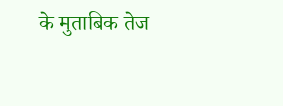के मुताबिक तेज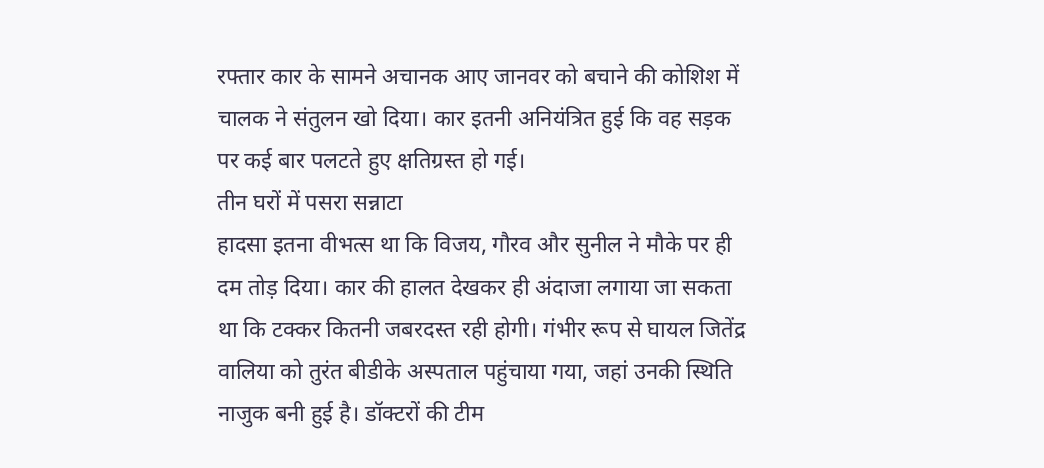रफ्तार कार के सामने अचानक आए जानवर को बचाने की कोशिश में चालक ने संतुलन खो दिया। कार इतनी अनियंत्रित हुई कि वह सड़क पर कई बार पलटते हुए क्षतिग्रस्त हो गई।
तीन घरों में पसरा सन्नाटा
हादसा इतना वीभत्स था कि विजय, गौरव और सुनील ने मौके पर ही दम तोड़ दिया। कार की हालत देखकर ही अंदाजा लगाया जा सकता था कि टक्कर कितनी जबरदस्त रही होगी। गंभीर रूप से घायल जितेंद्र वालिया को तुरंत बीडीके अस्पताल पहुंचाया गया, जहां उनकी स्थिति नाजुक बनी हुई है। डॉक्टरों की टीम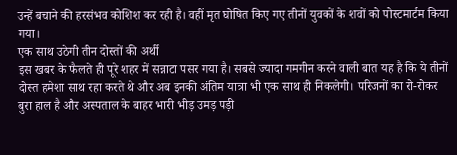उन्हें बचाने की हरसंभव कोशिश कर रही है। वहीं मृत घोषित किए गए तीनों युवकों के शवों को पोस्टमार्टम किया गया।
एक साथ उठेगी तीन दोस्तों की अर्थी
इस खबर के फैलते ही पूरे शहर में सन्नाटा पसर गया है। सबसे ज्यादा गमगीन करने वाली बात यह है कि ये तीनों दोस्त हमेशा साथ रहा करते थे और अब इनकी अंतिम यात्रा भी एक साथ ही निकलेगी। परिजनों का रो-रोकर बुरा हाल है और अस्पताल के बाहर भारी भीड़ उमड़ पड़ी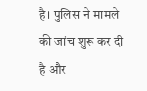है। पुलिस ने मामले की जांच शुरू कर दी है और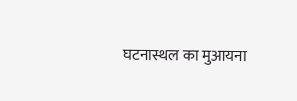घटनास्थल का मुआयना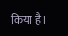किया है।